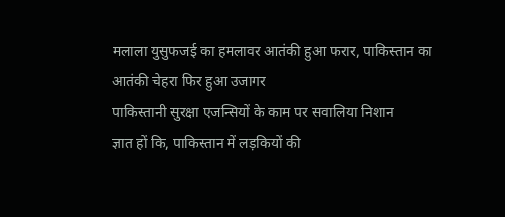मलाला युसुफजई का हमलावर आतंकी हुआ फरार, पाकिस्तान का आतंकी चेहरा फिर हुआ उजागर
पाकिस्तानी सुरक्षा एजन्सियों के काम पर सवालिया निशान
ज्ञात हों कि, पाकिस्तान में लड़कियों की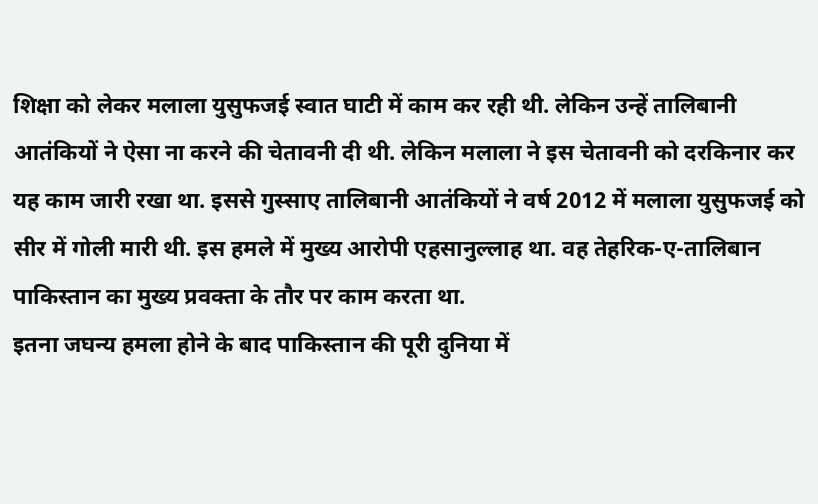शिक्षा को लेकर मलाला युसुफजई स्वात घाटी में काम कर रही थी. लेकिन उन्हें तालिबानी आतंकियों ने ऐसा ना करने की चेतावनी दी थी. लेकिन मलाला ने इस चेतावनी को दरकिनार कर यह काम जारी रखा था. इससे गुस्साए तालिबानी आतंकियों ने वर्ष 2012 में मलाला युसुफजई को सीर में गोली मारी थी. इस हमले में मुख्य आरोपी एहसानुल्लाह था. वह तेहरिक-ए-तालिबान पाकिस्तान का मुख्य प्रवक्ता के तौर पर काम करता था.
इतना जघन्य हमला होने के बाद पाकिस्तान की पूरी दुनिया में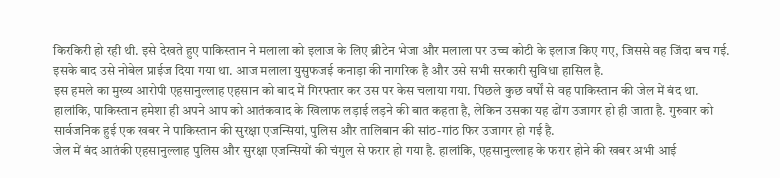किरकिरी हो रही थी. इसे देखते हुए पाकिस्तान ने मलाला को इलाज के लिए ब्रीटेन भेजा और मलाला पर उच्च कोटी के इलाज किए गए, जिससे वह जिंदा बच गई. इसके बाद उसे नोबेल प्राईज दिया गया था. आज मलाला युसुफजई कनाड़ा की नागरिक है और उसे सभी सरकारी सुविधा हासिल है.
इस हमले का मुख्य आरोपी एहसानुल्लाह एहसान को बाद में गिरफ्तार कर उस पर केस चलाया गया. पिछले कुछ वर्षों से वह पाकिस्तान की जेल में बंद था. हालांकि, पाकिस्तान हमेशा ही अपने आप को आतंकवाद के खिलाफ लड़ाई लड़ने की बात कहता है, लेकिन उसका यह ढोंग उजागर हो ही जाता है. गुरुवार को सार्वजनिक हुई एक खबर ने पाकिस्तान की सुरक्षा एजन्सियां, पुलिस और तालिबान की सांठ-गांठ फिर उजागर हो गई है.
जेल में बंद आतंकी एहसानुल्लाह पुलिस और सुरक्षा एजन्सियों की चंगुल से फरार हो गया है. हालांकि, एहसानुल्लाह के फरार होने की खबर अभी आई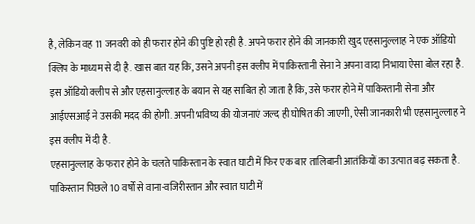है, लेकिन वह 11 जनवरी को ही फरार होने की पुष्टि हो रही है. अपने फरार होने की जानकारी खुद एहसानुल्लाह ने एक ऑडियो क्लिप के माध्यम से दी है. खास बात यह कि, उसने अपनी इस क्लीप में पाकिस्तानी सेना ने अपना वादा निभाया ऐसा बोल रहा है.
इस ऑडियो क्लीप से और एहसानुल्लाह के बयान से यह साबित हो जाता है कि, उसे फरार होने में पाकिस्तानी सेना और आईएसआई ने उसकी मदद की होगी. अपनी भविष्य की योजनाएं जल्द ही घोषित की जाएगी, ऐसी जानकारी भी एहसानुल्लाह ने इस क्लीप में दी है.
एहसानुल्लाह के फरार होने के चलते पाकिस्तान के स्वात घाटी में फिर एक बार तालिबानी आतंकियों का उत्पात बढ़ सकता है. पाकिस्तान पिछले 10 वर्षों से वाना-वजिरीस्तान और स्वात घाटी में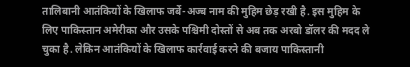तालिबानी आतंकियों के खिलाफ जर्बे-अज्ब नाम की मुहिम छेड़ रखी है. इस मुहिम के लिए पाकिस्तान अमेरीका और उसके पश्चिमी दोस्तों से अब तक अरबो डॉलर की मदद ले चुका है. लेकिन आतंकियों के खिलाफ कार्रवाई करने की बजाय पाकिस्तानी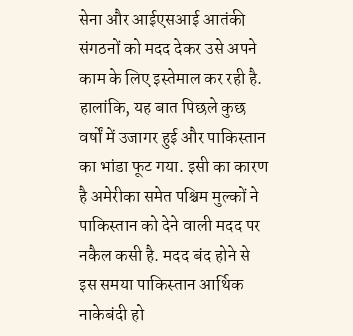सेना और आईएसआई आतंकी संगठनों को मदद देकर उसे अपने काम के लिए इस्तेमाल कर रही है.
हालांकि, यह बात पिछले कुछ वर्षों में उजागर हुई और पाकिस्तान का भांडा फूट गया. इसी का कारण है अमेरीका समेत पश्चिम मुल्कों ने पाकिस्तान को देने वाली मदद पर नकैल कसी है. मदद बंद होने से इस समया पाकिस्तान आर्थिक नाकेबंदी हो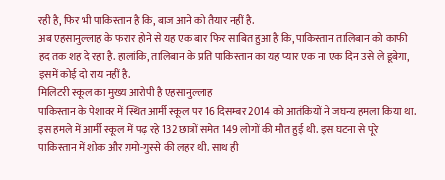रही है, फिर भी पाकिस्तान है कि, बाज आने को तैयार नहीं है.
अब एहसानुल्लाह के फरार होने से यह एक बार फिर साबित हुआ है कि, पाकिस्तान तालिबान को काफी हद तक शह दे रहा है. हालांकि, तालिबान के प्रति पाकिस्तान का यह प्यार एक ना एक दिन उसे ले डूबेगा, इसमें कोई दो राय नहीं है.
मिलिटरी स्कूल का मुख्य आरोपी है एहसानुल्लाह
पाकिस्तान के पेशावर में स्थित आर्मी स्कूल पर 16 दिसम्बर 2014 को आतंकियों ने जघन्य हमला किया था. इस हमले में आर्मी स्कूल में पढ़ रहे 132 छात्रों समेत 149 लोगों की मौत हुई थी. इस घटना से पूरे पाकिस्तान में शोक और ग़मो-गुस्से की लहर थी. साथ ही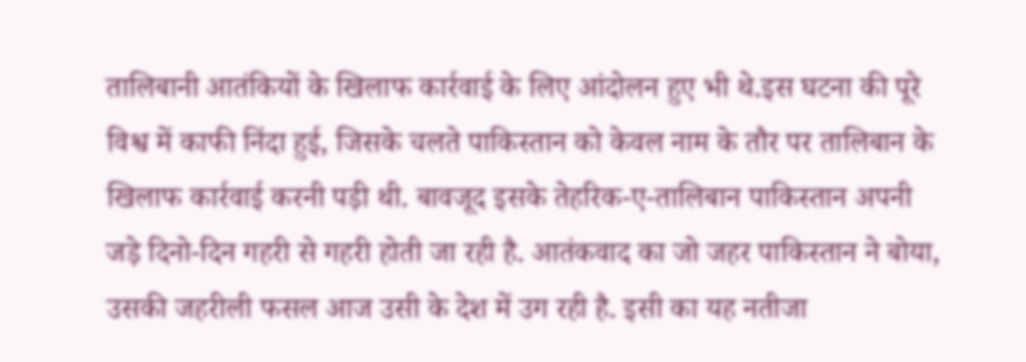तालिबानी आतंकियों के खिलाफ कार्रवाई के लिए आंदोलन हुए भी थे.इस घटना की पूरे विश्व में काफी निंदा हुई, जिसके चलते पाकिस्तान को केवल नाम के तौर पर तालिबान के खिलाफ कार्रवाई करनी पड़ी थी. बावजूद इसके तेहरिक-ए-तालिबान पाकिस्तान अपनी जड़े दिनो-दिन गहरी से गहरी होती जा रही है. आतंकवाद का जो जहर पाकिस्तान ने बोया, उसकी जहरीली फसल आज उसी के देश में उग रही है. इसी का यह नतीजा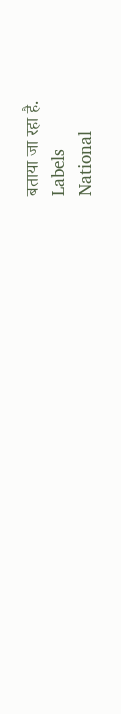बताया जा रहा है.
Labels
National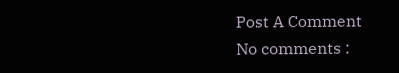Post A Comment
No comments :